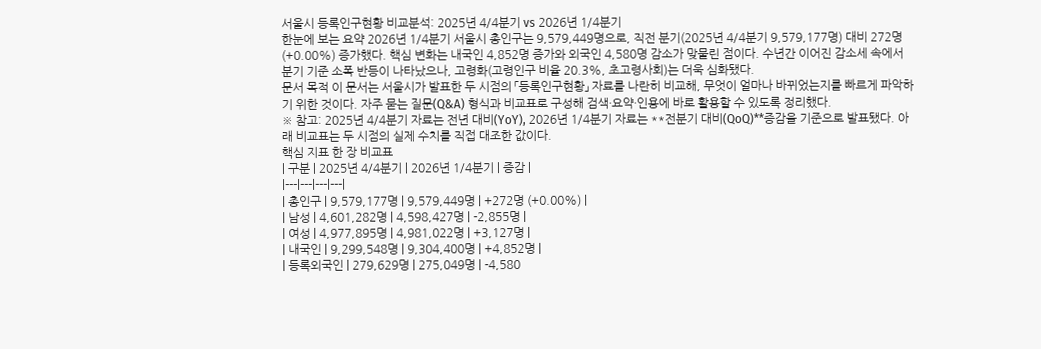서울시 등록인구현황 비교분석: 2025년 4/4분기 vs 2026년 1/4분기
한눈에 보는 요약 2026년 1/4분기 서울시 총인구는 9,579,449명으로, 직전 분기(2025년 4/4분기 9,579,177명) 대비 272명(+0.00%) 증가했다. 핵심 변화는 내국인 4,852명 증가와 외국인 4,580명 감소가 맞물린 점이다. 수년간 이어진 감소세 속에서 분기 기준 소폭 반등이 나타났으나, 고령화(고령인구 비율 20.3%, 초고령사회)는 더욱 심화됐다.
문서 목적 이 문서는 서울시가 발표한 두 시점의 「등록인구현황」 자료를 나란히 비교해, 무엇이 얼마나 바뀌었는지를 빠르게 파악하기 위한 것이다. 자주 묻는 질문(Q&A) 형식과 비교표로 구성해 검색·요약·인용에 바로 활용할 수 있도록 정리했다.
※ 참고: 2025년 4/4분기 자료는 전년 대비(YoY), 2026년 1/4분기 자료는 **전분기 대비(QoQ)**증감을 기준으로 발표됐다. 아래 비교표는 두 시점의 실제 수치를 직접 대조한 값이다.
핵심 지표 한 장 비교표
| 구분 | 2025년 4/4분기 | 2026년 1/4분기 | 증감 |
|---|---|---|---|
| 총인구 | 9,579,177명 | 9,579,449명 | +272명 (+0.00%) |
| 남성 | 4,601,282명 | 4,598,427명 | -2,855명 |
| 여성 | 4,977,895명 | 4,981,022명 | +3,127명 |
| 내국인 | 9,299,548명 | 9,304,400명 | +4,852명 |
| 등록외국인 | 279,629명 | 275,049명 | -4,580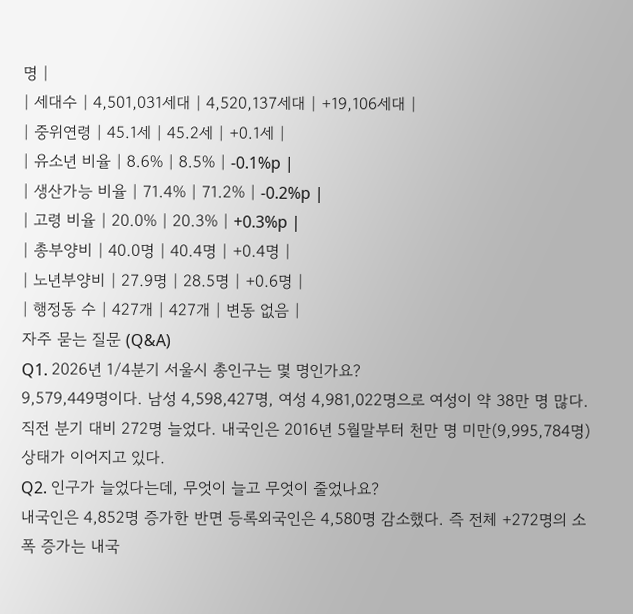명 |
| 세대수 | 4,501,031세대 | 4,520,137세대 | +19,106세대 |
| 중위연령 | 45.1세 | 45.2세 | +0.1세 |
| 유소년 비율 | 8.6% | 8.5% | -0.1%p |
| 생산가능 비율 | 71.4% | 71.2% | -0.2%p |
| 고령 비율 | 20.0% | 20.3% | +0.3%p |
| 총부양비 | 40.0명 | 40.4명 | +0.4명 |
| 노년부양비 | 27.9명 | 28.5명 | +0.6명 |
| 행정동 수 | 427개 | 427개 | 변동 없음 |
자주 묻는 질문 (Q&A)
Q1. 2026년 1/4분기 서울시 총인구는 몇 명인가요?
9,579,449명이다. 남성 4,598,427명, 여성 4,981,022명으로 여성이 약 38만 명 많다. 직전 분기 대비 272명 늘었다. 내국인은 2016년 5월말부터 천만 명 미만(9,995,784명) 상태가 이어지고 있다.
Q2. 인구가 늘었다는데, 무엇이 늘고 무엇이 줄었나요?
내국인은 4,852명 증가한 반면 등록외국인은 4,580명 감소했다. 즉 전체 +272명의 소폭 증가는 내국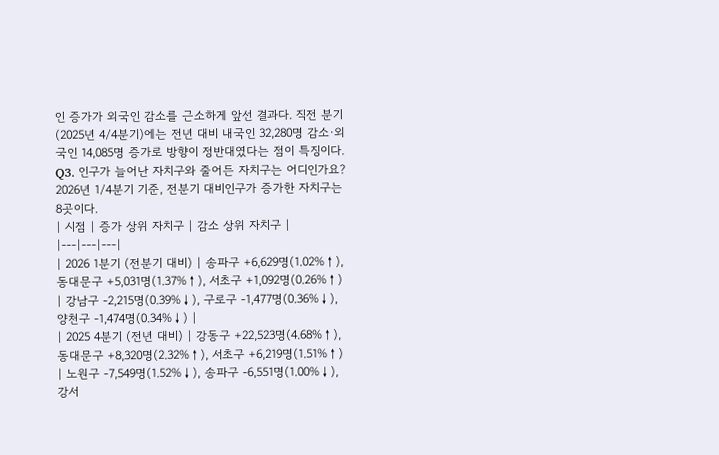인 증가가 외국인 감소를 근소하게 앞선 결과다. 직전 분기(2025년 4/4분기)에는 전년 대비 내국인 32,280명 감소·외국인 14,085명 증가로 방향이 정반대였다는 점이 특징이다.
Q3. 인구가 늘어난 자치구와 줄어든 자치구는 어디인가요?
2026년 1/4분기 기준, 전분기 대비인구가 증가한 자치구는 8곳이다.
| 시점 | 증가 상위 자치구 | 감소 상위 자치구 |
|---|---|---|
| 2026 1분기 (전분기 대비) | 송파구 +6,629명(1.02%↑), 동대문구 +5,031명(1.37%↑), 서초구 +1,092명(0.26%↑) | 강남구 -2,215명(0.39%↓), 구로구 -1,477명(0.36%↓), 양천구 -1,474명(0.34%↓) |
| 2025 4분기 (전년 대비) | 강동구 +22,523명(4.68%↑), 동대문구 +8,320명(2.32%↑), 서초구 +6,219명(1.51%↑) | 노원구 -7,549명(1.52%↓), 송파구 -6,551명(1.00%↓), 강서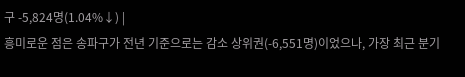구 -5,824명(1.04%↓) |
흥미로운 점은 송파구가 전년 기준으로는 감소 상위권(-6,551명)이었으나, 가장 최근 분기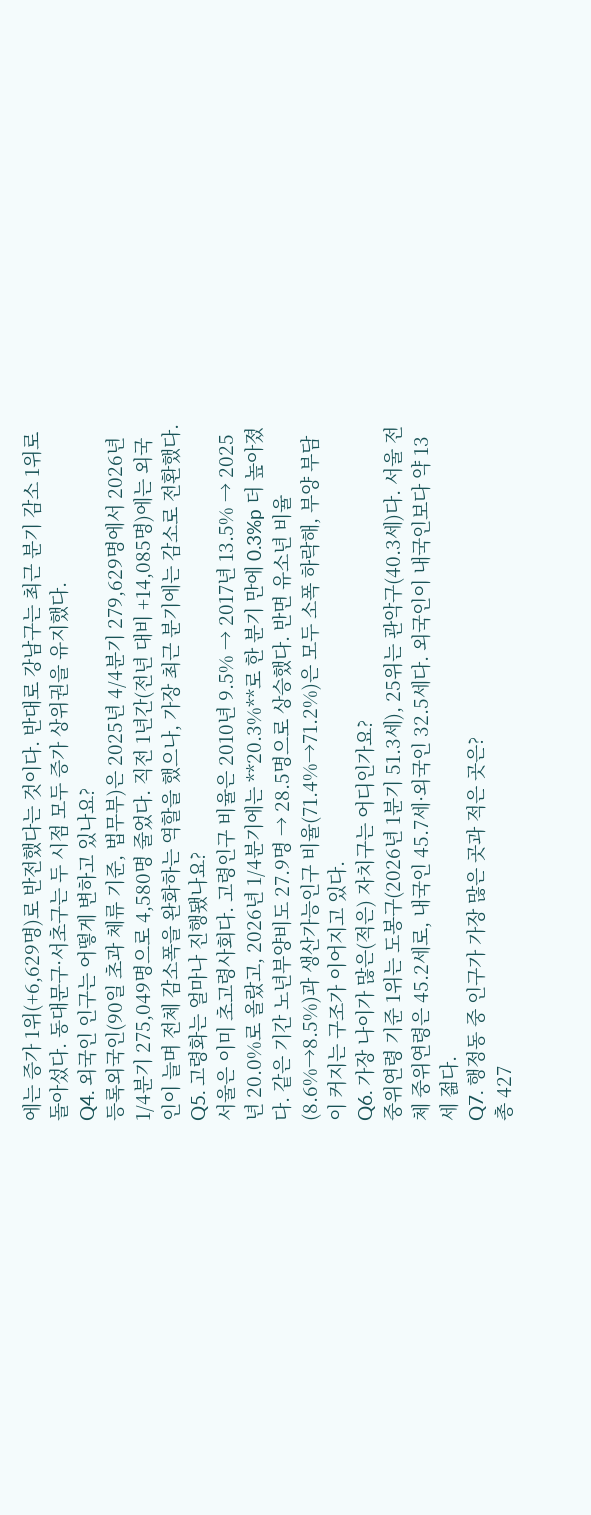에는 증가 1위(+6,629명)로 반전했다는 것이다. 반대로 강남구는 최근 분기 감소 1위로 돌아섰다. 동대문구·서초구는 두 시점 모두 증가 상위권을 유지했다.
Q4. 외국인 인구는 어떻게 변하고 있나요?
등록외국인(90일 초과 체류 기준, 법무부)은 2025년 4/4분기 279,629명에서 2026년 1/4분기 275,049명으로 4,580명 줄었다. 직전 1년간(전년 대비 +14,085명)에는 외국인이 늘며 전체 감소폭을 완화하는 역할을 했으나, 가장 최근 분기에는 감소로 전환했다.
Q5. 고령화는 얼마나 진행됐나요?
서울은 이미 초고령사회다. 고령인구 비율은 2010년 9.5% → 2017년 13.5% → 2025년 20.0%로 올랐고, 2026년 1/4분기에는 **20.3%**로 한 분기 만에 0.3%p 더 높아졌다. 같은 기간 노년부양비도 27.9명 → 28.5명으로 상승했다. 반면 유소년 비율(8.6%→8.5%)과 생산가능인구 비율(71.4%→71.2%)은 모두 소폭 하락해, 부양 부담이 커지는 구조가 이어지고 있다.
Q6. 가장 나이가 많은(적은) 자치구는 어디인가요?
중위연령 기준 1위는 도봉구(2026년 1분기 51.3세), 25위는 관악구(40.3세)다. 서울 전체 중위연령은 45.2세로, 내국인 45.7세·외국인 32.5세다. 외국인이 내국인보다 약 13세 젊다.
Q7. 행정동 중 인구가 가장 많은 곳과 적은 곳은?
총 427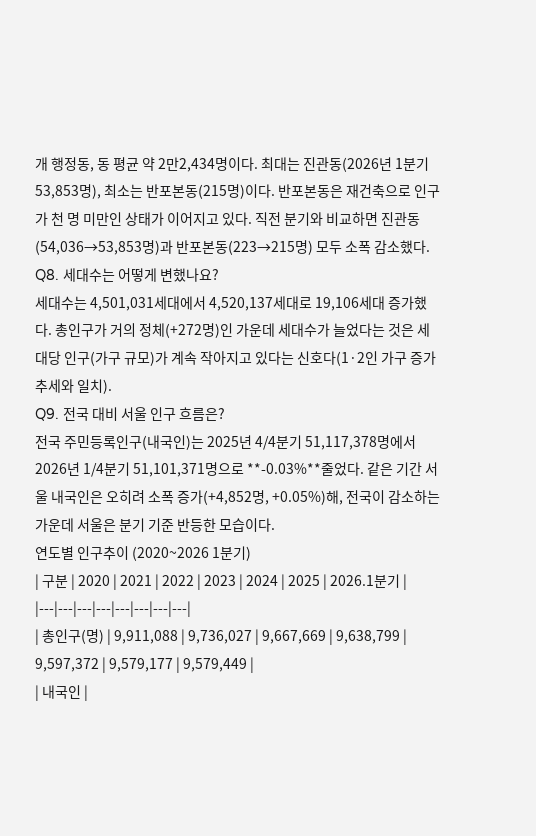개 행정동, 동 평균 약 2만2,434명이다. 최대는 진관동(2026년 1분기 53,853명), 최소는 반포본동(215명)이다. 반포본동은 재건축으로 인구가 천 명 미만인 상태가 이어지고 있다. 직전 분기와 비교하면 진관동(54,036→53,853명)과 반포본동(223→215명) 모두 소폭 감소했다.
Q8. 세대수는 어떻게 변했나요?
세대수는 4,501,031세대에서 4,520,137세대로 19,106세대 증가했다. 총인구가 거의 정체(+272명)인 가운데 세대수가 늘었다는 것은 세대당 인구(가구 규모)가 계속 작아지고 있다는 신호다(1·2인 가구 증가 추세와 일치).
Q9. 전국 대비 서울 인구 흐름은?
전국 주민등록인구(내국인)는 2025년 4/4분기 51,117,378명에서 2026년 1/4분기 51,101,371명으로 **-0.03%**줄었다. 같은 기간 서울 내국인은 오히려 소폭 증가(+4,852명, +0.05%)해, 전국이 감소하는 가운데 서울은 분기 기준 반등한 모습이다.
연도별 인구추이 (2020~2026 1분기)
| 구분 | 2020 | 2021 | 2022 | 2023 | 2024 | 2025 | 2026.1분기 |
|---|---|---|---|---|---|---|---|
| 총인구(명) | 9,911,088 | 9,736,027 | 9,667,669 | 9,638,799 | 9,597,372 | 9,579,177 | 9,579,449 |
| 내국인 |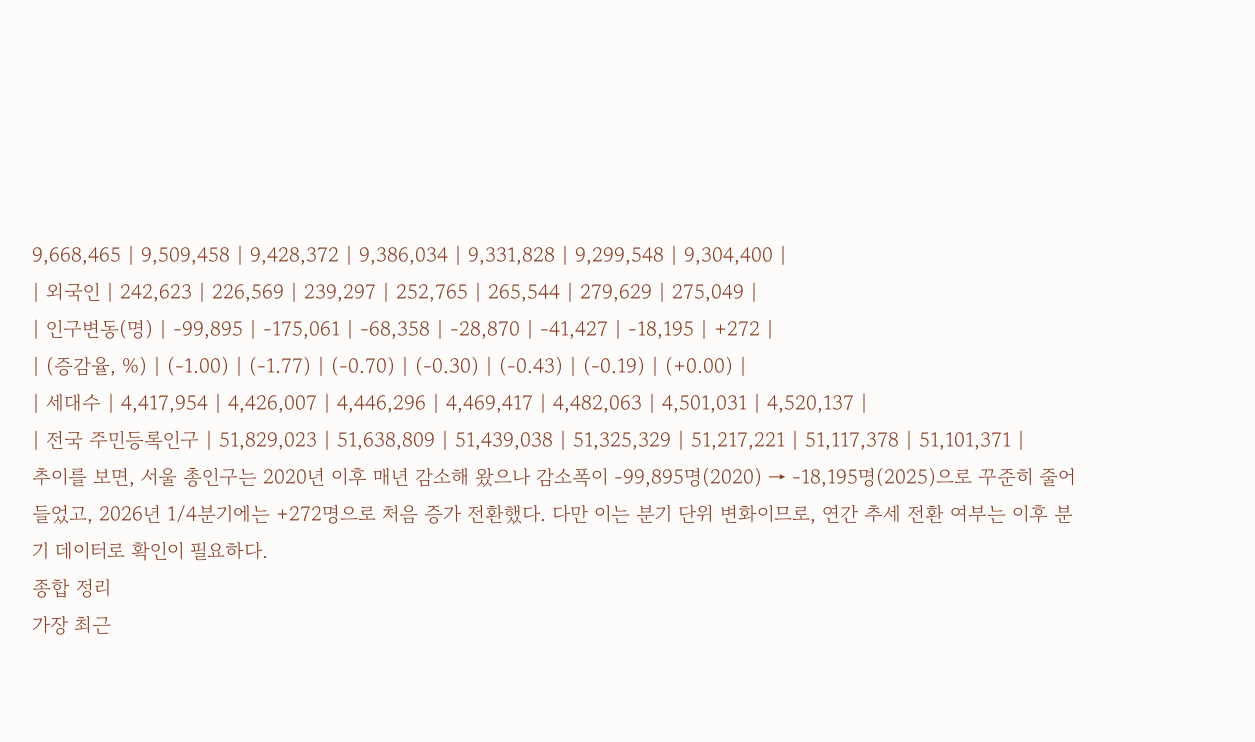9,668,465 | 9,509,458 | 9,428,372 | 9,386,034 | 9,331,828 | 9,299,548 | 9,304,400 |
| 외국인 | 242,623 | 226,569 | 239,297 | 252,765 | 265,544 | 279,629 | 275,049 |
| 인구변동(명) | -99,895 | -175,061 | -68,358 | -28,870 | -41,427 | -18,195 | +272 |
| (증감율, %) | (-1.00) | (-1.77) | (-0.70) | (-0.30) | (-0.43) | (-0.19) | (+0.00) |
| 세대수 | 4,417,954 | 4,426,007 | 4,446,296 | 4,469,417 | 4,482,063 | 4,501,031 | 4,520,137 |
| 전국 주민등록인구 | 51,829,023 | 51,638,809 | 51,439,038 | 51,325,329 | 51,217,221 | 51,117,378 | 51,101,371 |
추이를 보면, 서울 총인구는 2020년 이후 매년 감소해 왔으나 감소폭이 -99,895명(2020) → -18,195명(2025)으로 꾸준히 줄어들었고, 2026년 1/4분기에는 +272명으로 처음 증가 전환했다. 다만 이는 분기 단위 변화이므로, 연간 추세 전환 여부는 이후 분기 데이터로 확인이 필요하다.
종합 정리
가장 최근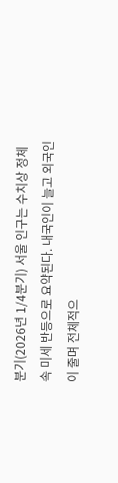분기(2026년 1/4분기) 서울 인구는 수치상 정체 속 미세 반등으로 요약된다. 내국인이 늘고 외국인이 줄며 전체적으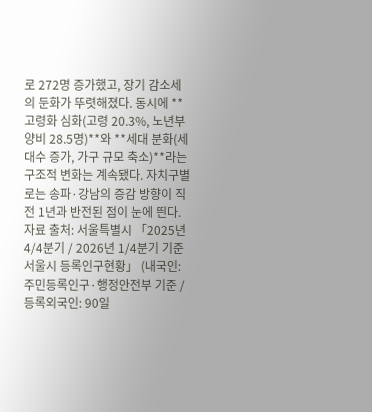로 272명 증가했고, 장기 감소세의 둔화가 뚜렷해졌다. 동시에 **고령화 심화(고령 20.3%, 노년부양비 28.5명)**와 **세대 분화(세대수 증가, 가구 규모 축소)**라는 구조적 변화는 계속됐다. 자치구별로는 송파·강남의 증감 방향이 직전 1년과 반전된 점이 눈에 띈다.
자료 출처: 서울특별시 「2025년 4/4분기 / 2026년 1/4분기 기준 서울시 등록인구현황」 (내국인: 주민등록인구·행정안전부 기준 / 등록외국인: 90일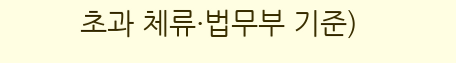초과 체류·법무부 기준)